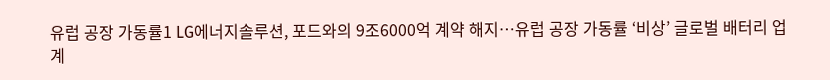유럽 공장 가동률1 LG에너지솔루션, 포드와의 9조6000억 계약 해지…유럽 공장 가동률 ‘비상’ 글로벌 배터리 업계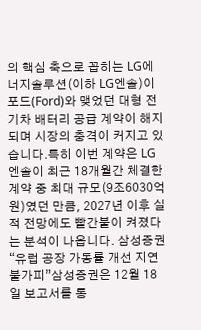의 핵심 축으로 꼽히는 LG에너지솔루션(이하 LG엔솔)이 포드(Ford)와 맺었던 대형 전기차 배터리 공급 계약이 해지되며 시장의 충격이 커지고 있습니다.특히 이번 계약은 LG엔솔이 최근 18개월간 체결한 계약 중 최대 규모(9조6030억 원)였던 만큼, 2027년 이후 실적 전망에도 빨간불이 켜졌다는 분석이 나옵니다. 삼성증권 “유럽 공장 가동률 개선 지연 불가피”삼성증권은 12월 18일 보고서를 통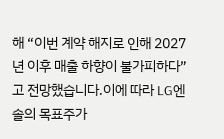해 “이번 계약 해지로 인해 2027년 이후 매출 하향이 불가피하다”고 전망했습니다.이에 따라 LG엔솔의 목표주가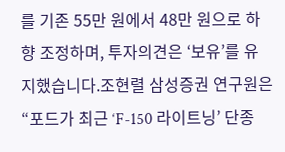를 기존 55만 원에서 48만 원으로 하향 조정하며, 투자의견은 ‘보유’를 유지했습니다.조현렬 삼성증권 연구원은 “포드가 최근 ‘F-150 라이트닝’ 단종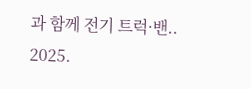과 함께 전기 트럭·밴.. 2025.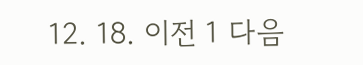12. 18. 이전 1 다음